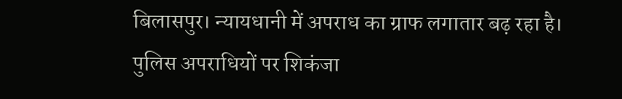बिलासपुर। न्यायधानी में अपराध का ग्राफ लगातार बढ़ रहा है। पुलिस अपराधियों पर शिकंजा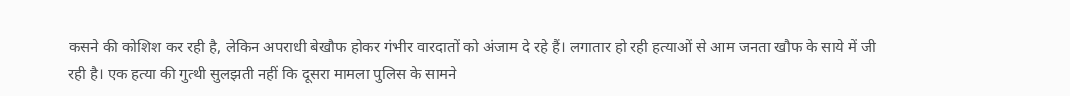कसने की कोशिश कर रही है, लेकिन अपराधी बेखौफ होकर गंभीर वारदातों को अंजाम दे रहे हैं। लगातार हो रही हत्याओं से आम जनता खौफ के साये में जी रही है। एक हत्या की गुत्थी सुलझती नहीं कि दूसरा मामला पुलिस के सामने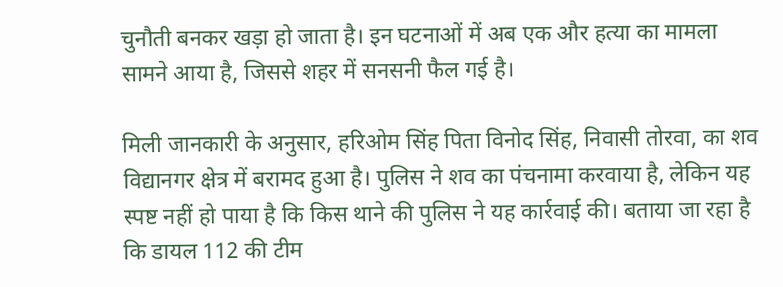चुनौती बनकर खड़ा हो जाता है। इन घटनाओं में अब एक और हत्या का मामला सामने आया है, जिससे शहर में सनसनी फैल गई है।

मिली जानकारी के अनुसार, हरिओम सिंह पिता विनोद सिंह, निवासी तोरवा, का शव विद्यानगर क्षेत्र में बरामद हुआ है। पुलिस ने शव का पंचनामा करवाया है, लेकिन यह स्पष्ट नहीं हो पाया है कि किस थाने की पुलिस ने यह कार्रवाई की। बताया जा रहा है कि डायल 112 की टीम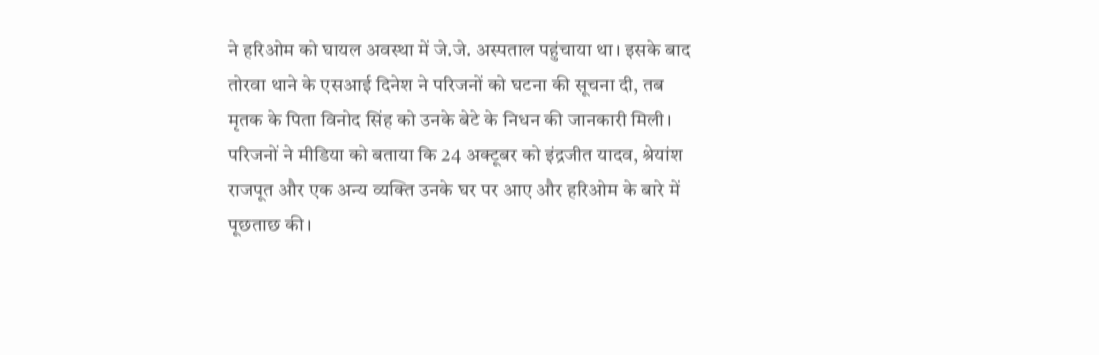ने हरिओम को घायल अवस्था में जे.जे. अस्पताल पहुंचाया था। इसके बाद तोरवा थाने के एसआई दिनेश ने परिजनों को घटना की सूचना दी, तब मृतक के पिता विनोद सिंह को उनके बेटे के निधन की जानकारी मिली।
परिजनों ने मीडिया को बताया कि 24 अक्टूबर को इंद्रजीत यादव, श्रेयांश राजपूत और एक अन्य व्यक्ति उनके घर पर आए और हरिओम के बारे में पूछताछ की।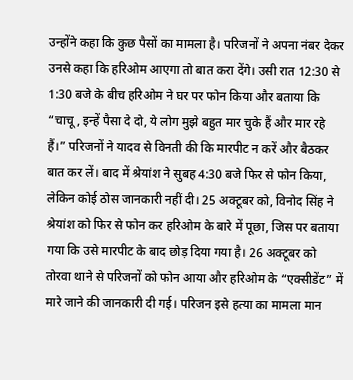उन्होंने कहा कि कुछ पैसों का मामला है। परिजनों ने अपना नंबर देकर उनसे कहा कि हरिओम आएगा तो बात करा देंगे। उसी रात 12:30 से 1:30 बजे के बीच हरिओम ने घर पर फोन किया और बताया कि “चाचू, इन्हें पैसा दे दो, ये लोग मुझे बहुत मार चुके हैं और मार रहे हैं।” परिजनों ने यादव से विनती की कि मारपीट न करें और बैठकर बात कर लें। बाद में श्रेयांश ने सुबह 4:30 बजे फिर से फोन किया, लेकिन कोई ठोस जानकारी नहीं दी। 25 अक्टूबर को, विनोद सिंह ने श्रेयांश को फिर से फोन कर हरिओम के बारे में पूछा, जिस पर बताया गया कि उसे मारपीट के बाद छोड़ दिया गया है। 26 अक्टूबर को तोरवा थाने से परिजनों को फोन आया और हरिओम के “एक्सीडेंट” में मारे जाने की जानकारी दी गई। परिजन इसे हत्या का मामला मान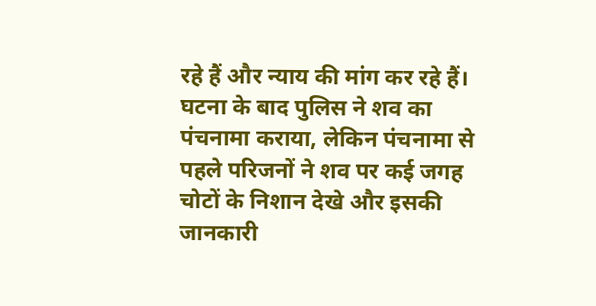रहे हैं और न्याय की मांग कर रहे हैं।
घटना के बाद पुलिस ने शव का पंचनामा कराया, लेकिन पंचनामा से पहले परिजनों ने शव पर कई जगह चोटों के निशान देखे और इसकी जानकारी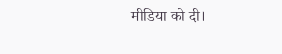मीडिया को दी।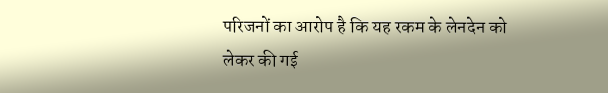परिजनों का आरोप है कि यह रकम के लेनदेन को लेकर की गई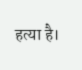हत्या है।